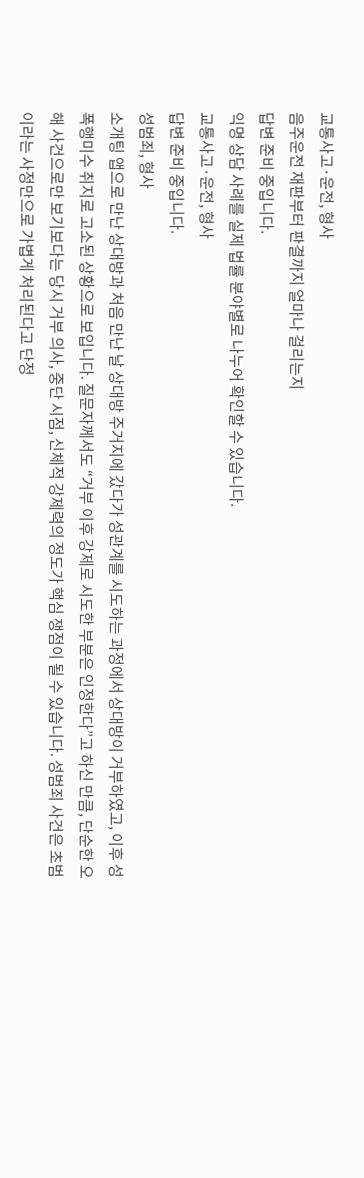교통사고·운전, 형사
음주운전 재판부터 판결까지 얼마나 걸리는지
답변 준비 중입니다.
익명 상담 사례를 실제 법률 분야별로 나누어 확인할 수 있습니다.
교통사고·운전, 형사
답변 준비 중입니다.
성범죄, 형사
소개팅 앱으로 만난 상대방과 처음 만난 날 상대방 주거지에 갔다가 성관계를 시도하는 과정에서 상대방이 거부하였고, 이후 성폭행미수 취지로 고소된 상황으로 보입니다. 질문자께서도 “거부 이후 강제로 시도한 부분은 인정한다”고 하신 만큼, 단순한 오해 사건으로만 보기보다는 당시 거부 의사, 중단 시점, 신체적 강제력의 정도가 핵심 쟁점이 될 수 있습니다. 성범죄 사건은 초범이라는 사정만으로 가볍게 처리된다고 단정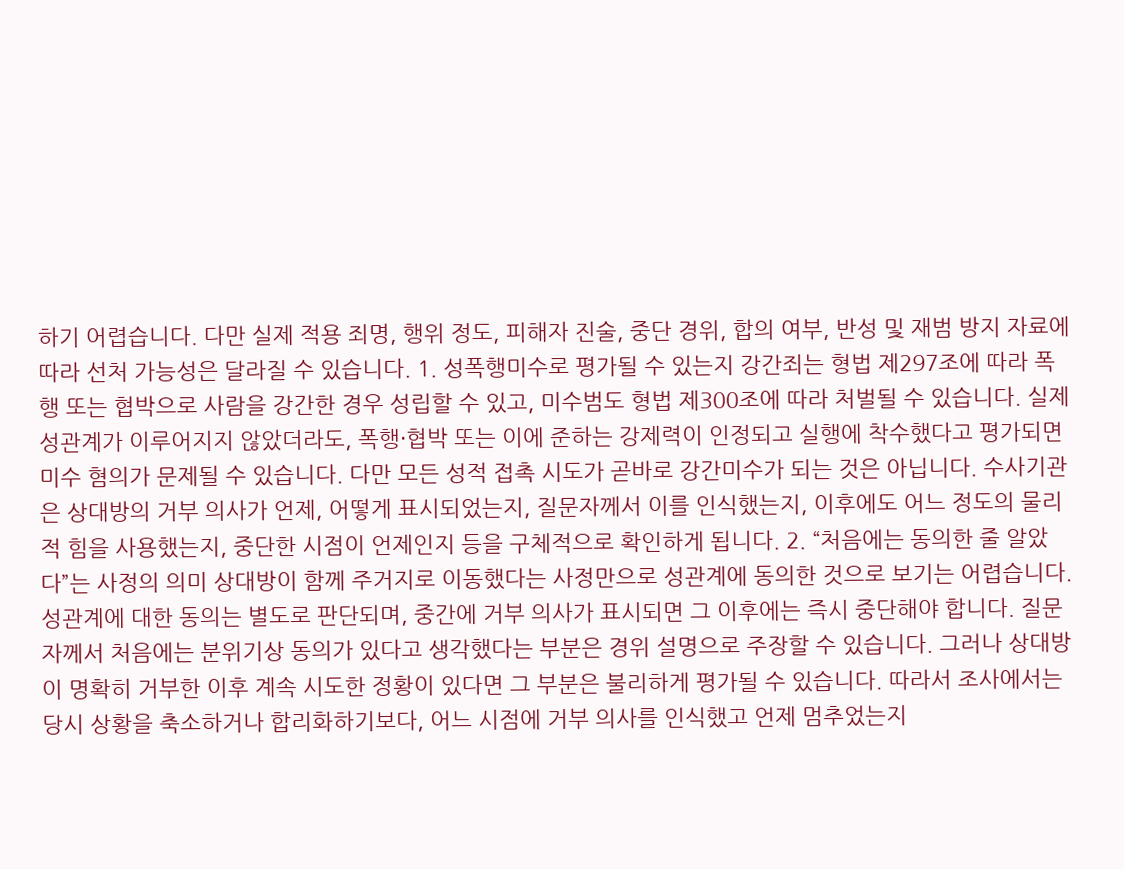하기 어렵습니다. 다만 실제 적용 죄명, 행위 정도, 피해자 진술, 중단 경위, 합의 여부, 반성 및 재범 방지 자료에 따라 선처 가능성은 달라질 수 있습니다. 1. 성폭행미수로 평가될 수 있는지 강간죄는 형법 제297조에 따라 폭행 또는 협박으로 사람을 강간한 경우 성립할 수 있고, 미수범도 형법 제300조에 따라 처벌될 수 있습니다. 실제 성관계가 이루어지지 않았더라도, 폭행·협박 또는 이에 준하는 강제력이 인정되고 실행에 착수했다고 평가되면 미수 혐의가 문제될 수 있습니다. 다만 모든 성적 접촉 시도가 곧바로 강간미수가 되는 것은 아닙니다. 수사기관은 상대방의 거부 의사가 언제, 어떻게 표시되었는지, 질문자께서 이를 인식했는지, 이후에도 어느 정도의 물리적 힘을 사용했는지, 중단한 시점이 언제인지 등을 구체적으로 확인하게 됩니다. 2. “처음에는 동의한 줄 알았다”는 사정의 의미 상대방이 함께 주거지로 이동했다는 사정만으로 성관계에 동의한 것으로 보기는 어렵습니다. 성관계에 대한 동의는 별도로 판단되며, 중간에 거부 의사가 표시되면 그 이후에는 즉시 중단해야 합니다. 질문자께서 처음에는 분위기상 동의가 있다고 생각했다는 부분은 경위 설명으로 주장할 수 있습니다. 그러나 상대방이 명확히 거부한 이후 계속 시도한 정황이 있다면 그 부분은 불리하게 평가될 수 있습니다. 따라서 조사에서는 당시 상황을 축소하거나 합리화하기보다, 어느 시점에 거부 의사를 인식했고 언제 멈추었는지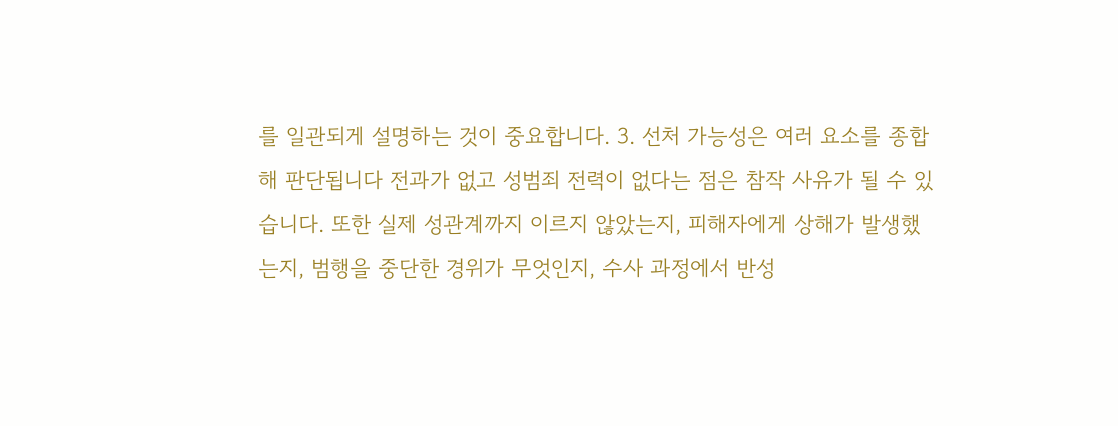를 일관되게 설명하는 것이 중요합니다. 3. 선처 가능성은 여러 요소를 종합해 판단됩니다 전과가 없고 성범죄 전력이 없다는 점은 참작 사유가 될 수 있습니다. 또한 실제 성관계까지 이르지 않았는지, 피해자에게 상해가 발생했는지, 범행을 중단한 경위가 무엇인지, 수사 과정에서 반성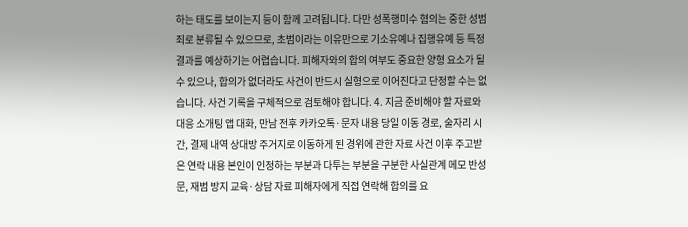하는 태도를 보이는지 등이 함께 고려됩니다. 다만 성폭행미수 혐의는 중한 성범죄로 분류될 수 있으므로, 초범이라는 이유만으로 기소유예나 집행유예 등 특정 결과를 예상하기는 어렵습니다. 피해자와의 합의 여부도 중요한 양형 요소가 될 수 있으나, 합의가 없더라도 사건이 반드시 실형으로 이어진다고 단정할 수는 없습니다. 사건 기록을 구체적으로 검토해야 합니다. 4. 지금 준비해야 할 자료와 대응 소개팅 앱 대화, 만남 전후 카카오톡·문자 내용 당일 이동 경로, 술자리 시간, 결제 내역 상대방 주거지로 이동하게 된 경위에 관한 자료 사건 이후 주고받은 연락 내용 본인이 인정하는 부분과 다투는 부분을 구분한 사실관계 메모 반성문, 재범 방지 교육·상담 자료 피해자에게 직접 연락해 합의를 요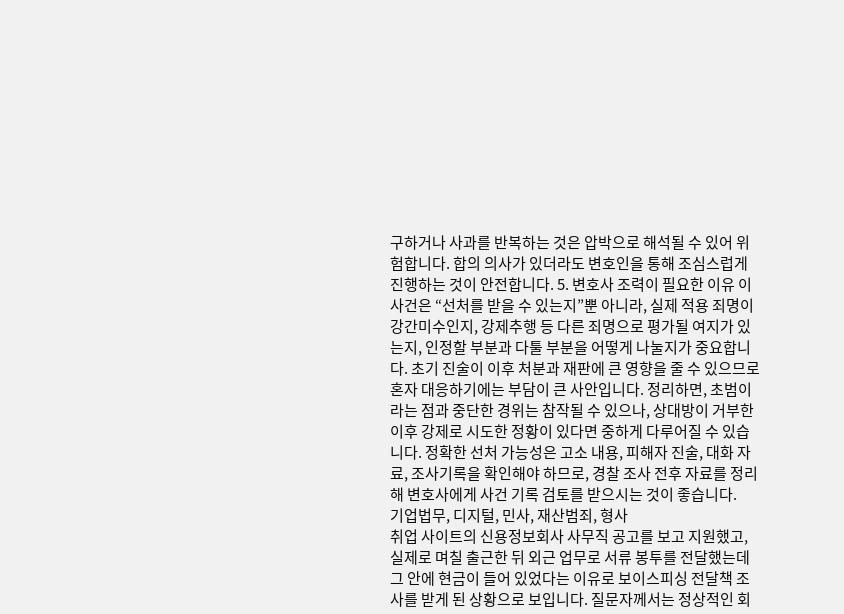구하거나 사과를 반복하는 것은 압박으로 해석될 수 있어 위험합니다. 합의 의사가 있더라도 변호인을 통해 조심스럽게 진행하는 것이 안전합니다. 5. 변호사 조력이 필요한 이유 이 사건은 “선처를 받을 수 있는지”뿐 아니라, 실제 적용 죄명이 강간미수인지, 강제추행 등 다른 죄명으로 평가될 여지가 있는지, 인정할 부분과 다툴 부분을 어떻게 나눌지가 중요합니다. 초기 진술이 이후 처분과 재판에 큰 영향을 줄 수 있으므로 혼자 대응하기에는 부담이 큰 사안입니다. 정리하면, 초범이라는 점과 중단한 경위는 참작될 수 있으나, 상대방이 거부한 이후 강제로 시도한 정황이 있다면 중하게 다루어질 수 있습니다. 정확한 선처 가능성은 고소 내용, 피해자 진술, 대화 자료, 조사기록을 확인해야 하므로, 경찰 조사 전후 자료를 정리해 변호사에게 사건 기록 검토를 받으시는 것이 좋습니다.
기업법무, 디지털, 민사, 재산범죄, 형사
취업 사이트의 신용정보회사 사무직 공고를 보고 지원했고, 실제로 며칠 출근한 뒤 외근 업무로 서류 봉투를 전달했는데 그 안에 현금이 들어 있었다는 이유로 보이스피싱 전달책 조사를 받게 된 상황으로 보입니다. 질문자께서는 정상적인 회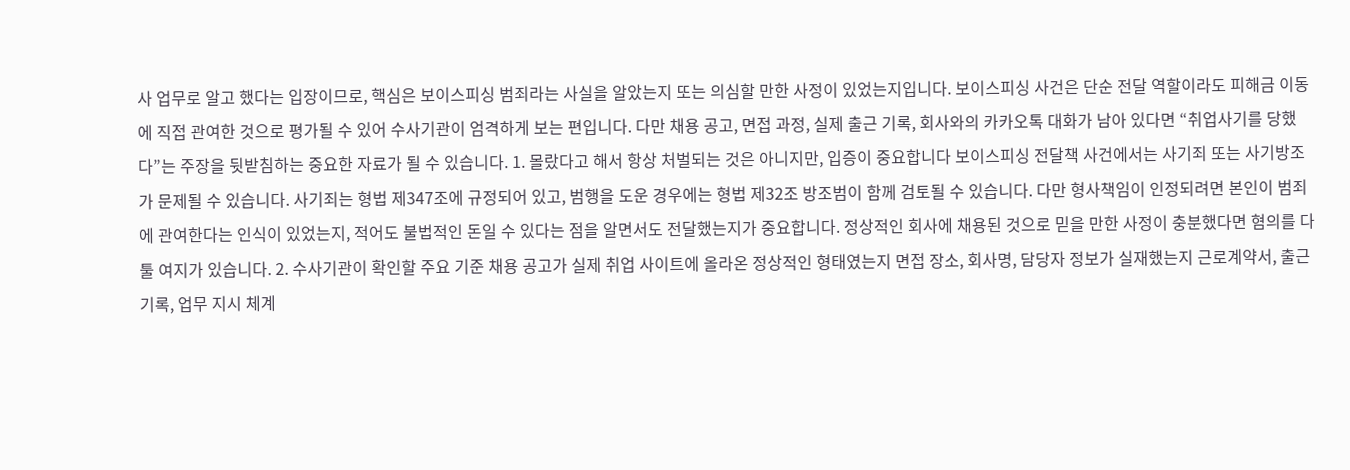사 업무로 알고 했다는 입장이므로, 핵심은 보이스피싱 범죄라는 사실을 알았는지 또는 의심할 만한 사정이 있었는지입니다. 보이스피싱 사건은 단순 전달 역할이라도 피해금 이동에 직접 관여한 것으로 평가될 수 있어 수사기관이 엄격하게 보는 편입니다. 다만 채용 공고, 면접 과정, 실제 출근 기록, 회사와의 카카오톡 대화가 남아 있다면 “취업사기를 당했다”는 주장을 뒷받침하는 중요한 자료가 될 수 있습니다. 1. 몰랐다고 해서 항상 처벌되는 것은 아니지만, 입증이 중요합니다 보이스피싱 전달책 사건에서는 사기죄 또는 사기방조가 문제될 수 있습니다. 사기죄는 형법 제347조에 규정되어 있고, 범행을 도운 경우에는 형법 제32조 방조범이 함께 검토될 수 있습니다. 다만 형사책임이 인정되려면 본인이 범죄에 관여한다는 인식이 있었는지, 적어도 불법적인 돈일 수 있다는 점을 알면서도 전달했는지가 중요합니다. 정상적인 회사에 채용된 것으로 믿을 만한 사정이 충분했다면 혐의를 다툴 여지가 있습니다. 2. 수사기관이 확인할 주요 기준 채용 공고가 실제 취업 사이트에 올라온 정상적인 형태였는지 면접 장소, 회사명, 담당자 정보가 실재했는지 근로계약서, 출근 기록, 업무 지시 체계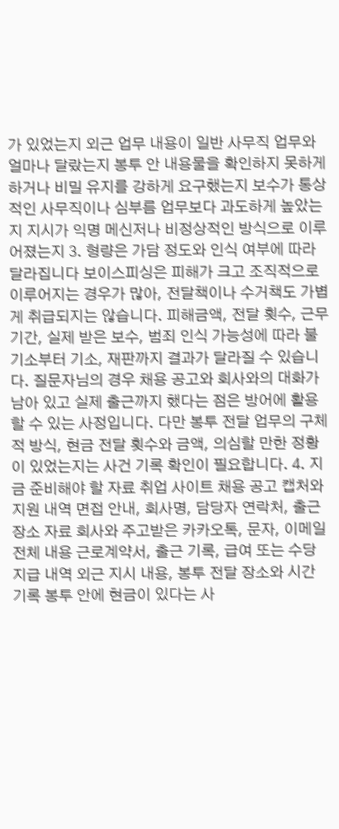가 있었는지 외근 업무 내용이 일반 사무직 업무와 얼마나 달랐는지 봉투 안 내용물을 확인하지 못하게 하거나 비밀 유지를 강하게 요구했는지 보수가 통상적인 사무직이나 심부름 업무보다 과도하게 높았는지 지시가 익명 메신저나 비정상적인 방식으로 이루어졌는지 3. 형량은 가담 정도와 인식 여부에 따라 달라집니다 보이스피싱은 피해가 크고 조직적으로 이루어지는 경우가 많아, 전달책이나 수거책도 가볍게 취급되지는 않습니다. 피해금액, 전달 횟수, 근무 기간, 실제 받은 보수, 범죄 인식 가능성에 따라 불기소부터 기소, 재판까지 결과가 달라질 수 있습니다. 질문자님의 경우 채용 공고와 회사와의 대화가 남아 있고 실제 출근까지 했다는 점은 방어에 활용할 수 있는 사정입니다. 다만 봉투 전달 업무의 구체적 방식, 현금 전달 횟수와 금액, 의심할 만한 정황이 있었는지는 사건 기록 확인이 필요합니다. 4. 지금 준비해야 할 자료 취업 사이트 채용 공고 캡처와 지원 내역 면접 안내, 회사명, 담당자 연락처, 출근 장소 자료 회사와 주고받은 카카오톡, 문자, 이메일 전체 내용 근로계약서, 출근 기록, 급여 또는 수당 지급 내역 외근 지시 내용, 봉투 전달 장소와 시간 기록 봉투 안에 현금이 있다는 사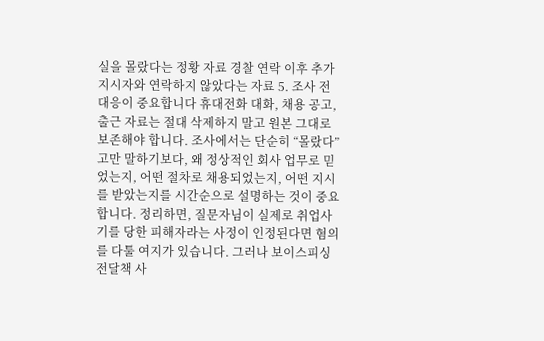실을 몰랐다는 정황 자료 경찰 연락 이후 추가 지시자와 연락하지 않았다는 자료 5. 조사 전 대응이 중요합니다 휴대전화 대화, 채용 공고, 출근 자료는 절대 삭제하지 말고 원본 그대로 보존해야 합니다. 조사에서는 단순히 “몰랐다”고만 말하기보다, 왜 정상적인 회사 업무로 믿었는지, 어떤 절차로 채용되었는지, 어떤 지시를 받았는지를 시간순으로 설명하는 것이 중요합니다. 정리하면, 질문자님이 실제로 취업사기를 당한 피해자라는 사정이 인정된다면 혐의를 다툴 여지가 있습니다. 그러나 보이스피싱 전달책 사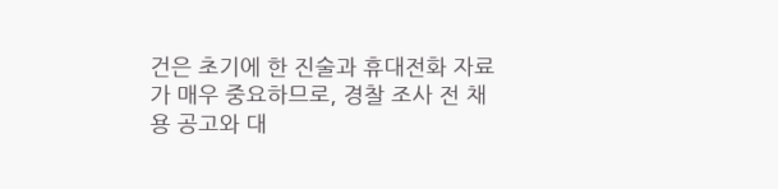건은 초기에 한 진술과 휴대전화 자료가 매우 중요하므로, 경찰 조사 전 채용 공고와 대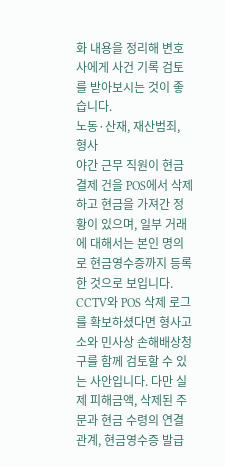화 내용을 정리해 변호사에게 사건 기록 검토를 받아보시는 것이 좋습니다.
노동·산재, 재산범죄, 형사
야간 근무 직원이 현금 결제 건을 POS에서 삭제하고 현금을 가져간 정황이 있으며, 일부 거래에 대해서는 본인 명의로 현금영수증까지 등록한 것으로 보입니다. CCTV와 POS 삭제 로그를 확보하셨다면 형사고소와 민사상 손해배상청구를 함께 검토할 수 있는 사안입니다. 다만 실제 피해금액, 삭제된 주문과 현금 수령의 연결관계, 현금영수증 발급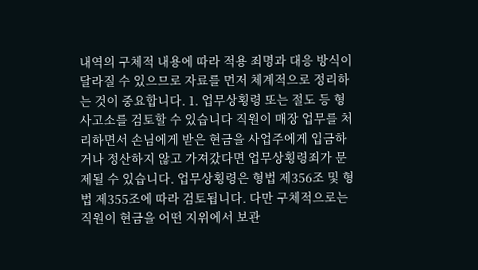내역의 구체적 내용에 따라 적용 죄명과 대응 방식이 달라질 수 있으므로 자료를 먼저 체계적으로 정리하는 것이 중요합니다. 1. 업무상횡령 또는 절도 등 형사고소를 검토할 수 있습니다 직원이 매장 업무를 처리하면서 손님에게 받은 현금을 사업주에게 입금하거나 정산하지 않고 가져갔다면 업무상횡령죄가 문제될 수 있습니다. 업무상횡령은 형법 제356조 및 형법 제355조에 따라 검토됩니다. 다만 구체적으로는 직원이 현금을 어떤 지위에서 보관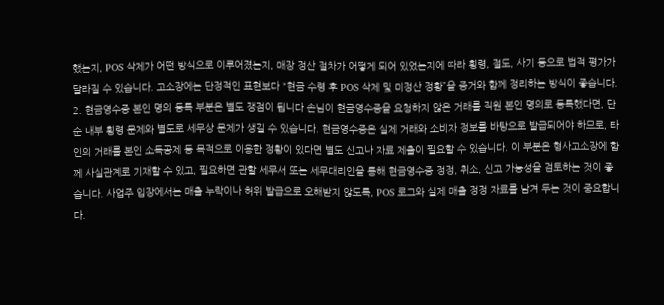했는지, POS 삭제가 어떤 방식으로 이루어졌는지, 매장 정산 절차가 어떻게 되어 있었는지에 따라 횡령, 절도, 사기 등으로 법적 평가가 달라질 수 있습니다. 고소장에는 단정적인 표현보다 “현금 수령 후 POS 삭제 및 미정산 정황”을 증거와 함께 정리하는 방식이 좋습니다. 2. 현금영수증 본인 명의 등록 부분은 별도 쟁점이 됩니다 손님이 현금영수증을 요청하지 않은 거래를 직원 본인 명의로 등록했다면, 단순 내부 횡령 문제와 별도로 세무상 문제가 생길 수 있습니다. 현금영수증은 실제 거래와 소비자 정보를 바탕으로 발급되어야 하므로, 타인의 거래를 본인 소득공제 등 목적으로 이용한 정황이 있다면 별도 신고나 자료 제출이 필요할 수 있습니다. 이 부분은 형사고소장에 함께 사실관계로 기재할 수 있고, 필요하면 관할 세무서 또는 세무대리인을 통해 현금영수증 정정, 취소, 신고 가능성을 검토하는 것이 좋습니다. 사업주 입장에서는 매출 누락이나 허위 발급으로 오해받지 않도록, POS 로그와 실제 매출 정정 자료를 남겨 두는 것이 중요합니다.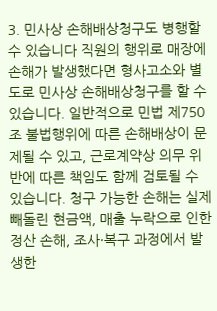3. 민사상 손해배상청구도 병행할 수 있습니다 직원의 행위로 매장에 손해가 발생했다면 형사고소와 별도로 민사상 손해배상청구를 할 수 있습니다. 일반적으로 민법 제750조 불법행위에 따른 손해배상이 문제될 수 있고, 근로계약상 의무 위반에 따른 책임도 함께 검토될 수 있습니다. 청구 가능한 손해는 실제 빼돌린 현금액, 매출 누락으로 인한 정산 손해, 조사·복구 과정에서 발생한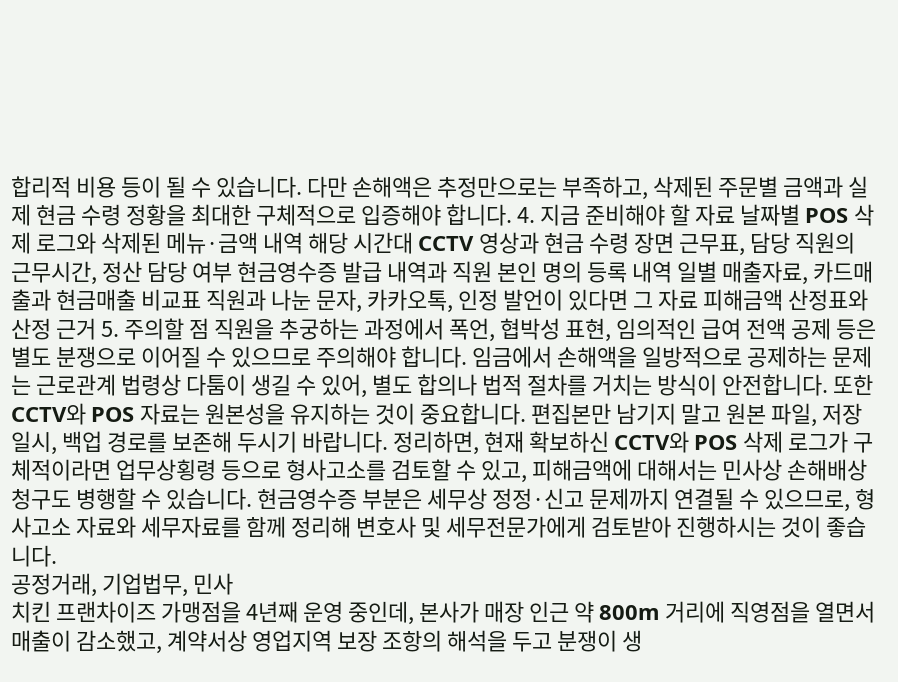합리적 비용 등이 될 수 있습니다. 다만 손해액은 추정만으로는 부족하고, 삭제된 주문별 금액과 실제 현금 수령 정황을 최대한 구체적으로 입증해야 합니다. 4. 지금 준비해야 할 자료 날짜별 POS 삭제 로그와 삭제된 메뉴·금액 내역 해당 시간대 CCTV 영상과 현금 수령 장면 근무표, 담당 직원의 근무시간, 정산 담당 여부 현금영수증 발급 내역과 직원 본인 명의 등록 내역 일별 매출자료, 카드매출과 현금매출 비교표 직원과 나눈 문자, 카카오톡, 인정 발언이 있다면 그 자료 피해금액 산정표와 산정 근거 5. 주의할 점 직원을 추궁하는 과정에서 폭언, 협박성 표현, 임의적인 급여 전액 공제 등은 별도 분쟁으로 이어질 수 있으므로 주의해야 합니다. 임금에서 손해액을 일방적으로 공제하는 문제는 근로관계 법령상 다툼이 생길 수 있어, 별도 합의나 법적 절차를 거치는 방식이 안전합니다. 또한 CCTV와 POS 자료는 원본성을 유지하는 것이 중요합니다. 편집본만 남기지 말고 원본 파일, 저장 일시, 백업 경로를 보존해 두시기 바랍니다. 정리하면, 현재 확보하신 CCTV와 POS 삭제 로그가 구체적이라면 업무상횡령 등으로 형사고소를 검토할 수 있고, 피해금액에 대해서는 민사상 손해배상청구도 병행할 수 있습니다. 현금영수증 부분은 세무상 정정·신고 문제까지 연결될 수 있으므로, 형사고소 자료와 세무자료를 함께 정리해 변호사 및 세무전문가에게 검토받아 진행하시는 것이 좋습니다.
공정거래, 기업법무, 민사
치킨 프랜차이즈 가맹점을 4년째 운영 중인데, 본사가 매장 인근 약 800m 거리에 직영점을 열면서 매출이 감소했고, 계약서상 영업지역 보장 조항의 해석을 두고 분쟁이 생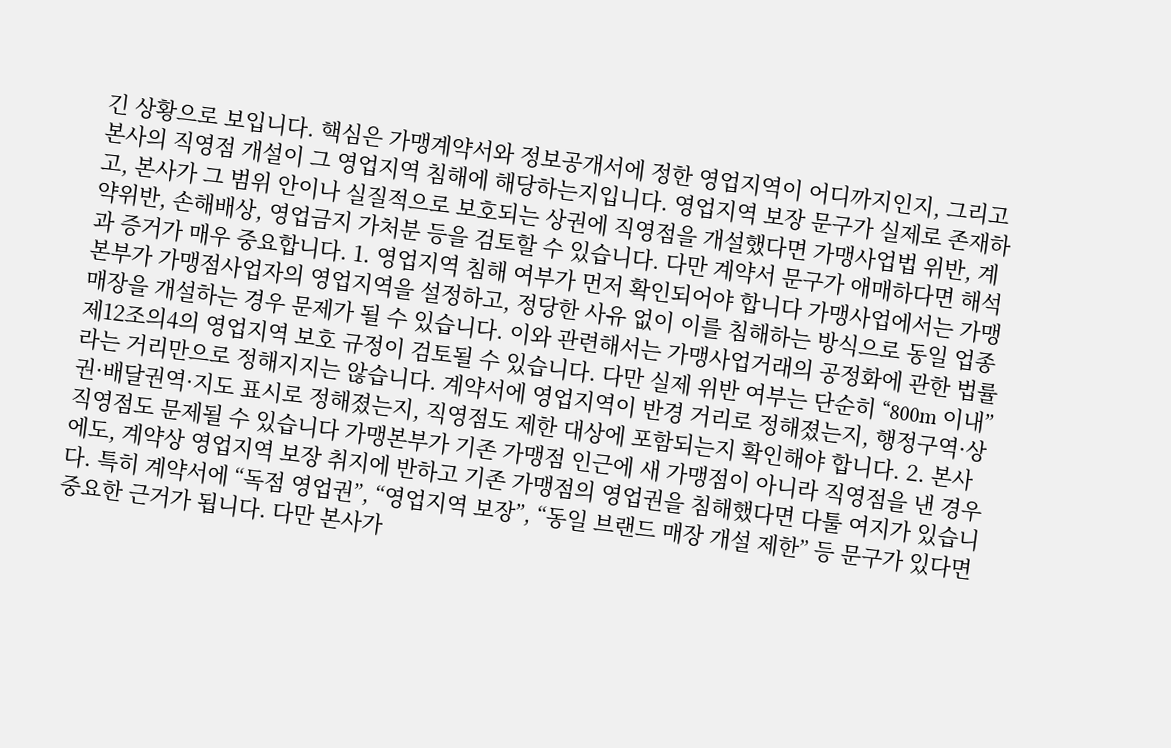긴 상황으로 보입니다. 핵심은 가맹계약서와 정보공개서에 정한 영업지역이 어디까지인지, 그리고 본사의 직영점 개설이 그 영업지역 침해에 해당하는지입니다. 영업지역 보장 문구가 실제로 존재하고, 본사가 그 범위 안이나 실질적으로 보호되는 상권에 직영점을 개설했다면 가맹사업법 위반, 계약위반, 손해배상, 영업금지 가처분 등을 검토할 수 있습니다. 다만 계약서 문구가 애매하다면 해석과 증거가 매우 중요합니다. 1. 영업지역 침해 여부가 먼저 확인되어야 합니다 가맹사업에서는 가맹본부가 가맹점사업자의 영업지역을 설정하고, 정당한 사유 없이 이를 침해하는 방식으로 동일 업종 매장을 개설하는 경우 문제가 될 수 있습니다. 이와 관련해서는 가맹사업거래의 공정화에 관한 법률 제12조의4의 영업지역 보호 규정이 검토될 수 있습니다. 다만 실제 위반 여부는 단순히 “800m 이내”라는 거리만으로 정해지지는 않습니다. 계약서에 영업지역이 반경 거리로 정해졌는지, 행정구역·상권·배달권역·지도 표시로 정해졌는지, 직영점도 제한 대상에 포함되는지 확인해야 합니다. 2. 본사 직영점도 문제될 수 있습니다 가맹본부가 기존 가맹점 인근에 새 가맹점이 아니라 직영점을 낸 경우에도, 계약상 영업지역 보장 취지에 반하고 기존 가맹점의 영업권을 침해했다면 다툴 여지가 있습니다. 특히 계약서에 “독점 영업권”, “영업지역 보장”, “동일 브랜드 매장 개설 제한” 등 문구가 있다면 중요한 근거가 됩니다. 다만 본사가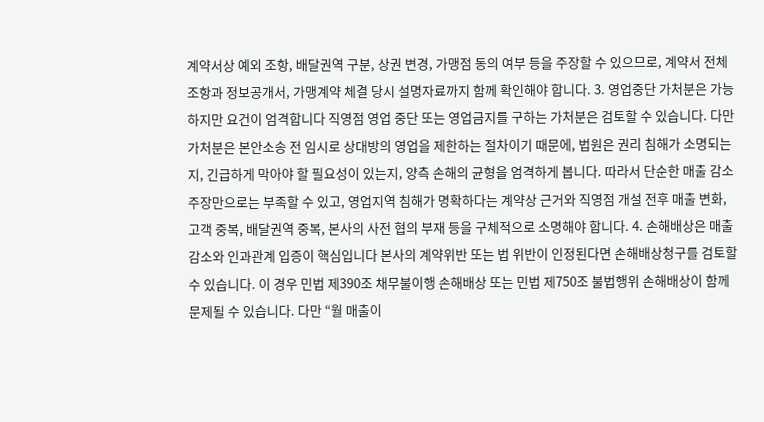계약서상 예외 조항, 배달권역 구분, 상권 변경, 가맹점 동의 여부 등을 주장할 수 있으므로, 계약서 전체 조항과 정보공개서, 가맹계약 체결 당시 설명자료까지 함께 확인해야 합니다. 3. 영업중단 가처분은 가능하지만 요건이 엄격합니다 직영점 영업 중단 또는 영업금지를 구하는 가처분은 검토할 수 있습니다. 다만 가처분은 본안소송 전 임시로 상대방의 영업을 제한하는 절차이기 때문에, 법원은 권리 침해가 소명되는지, 긴급하게 막아야 할 필요성이 있는지, 양측 손해의 균형을 엄격하게 봅니다. 따라서 단순한 매출 감소 주장만으로는 부족할 수 있고, 영업지역 침해가 명확하다는 계약상 근거와 직영점 개설 전후 매출 변화, 고객 중복, 배달권역 중복, 본사의 사전 협의 부재 등을 구체적으로 소명해야 합니다. 4. 손해배상은 매출 감소와 인과관계 입증이 핵심입니다 본사의 계약위반 또는 법 위반이 인정된다면 손해배상청구를 검토할 수 있습니다. 이 경우 민법 제390조 채무불이행 손해배상 또는 민법 제750조 불법행위 손해배상이 함께 문제될 수 있습니다. 다만 “월 매출이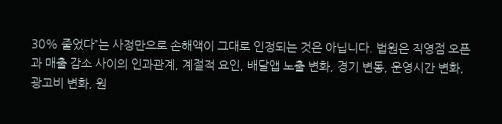30% 줄었다”는 사정만으로 손해액이 그대로 인정되는 것은 아닙니다. 법원은 직영점 오픈과 매출 감소 사이의 인과관계, 계절적 요인, 배달앱 노출 변화, 경기 변동, 운영시간 변화, 광고비 변화, 원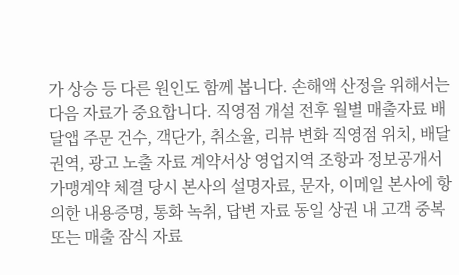가 상승 등 다른 원인도 함께 봅니다. 손해액 산정을 위해서는 다음 자료가 중요합니다. 직영점 개설 전후 월별 매출자료 배달앱 주문 건수, 객단가, 취소율, 리뷰 변화 직영점 위치, 배달권역, 광고 노출 자료 계약서상 영업지역 조항과 정보공개서 가맹계약 체결 당시 본사의 설명자료, 문자, 이메일 본사에 항의한 내용증명, 통화 녹취, 답변 자료 동일 상권 내 고객 중복 또는 매출 잠식 자료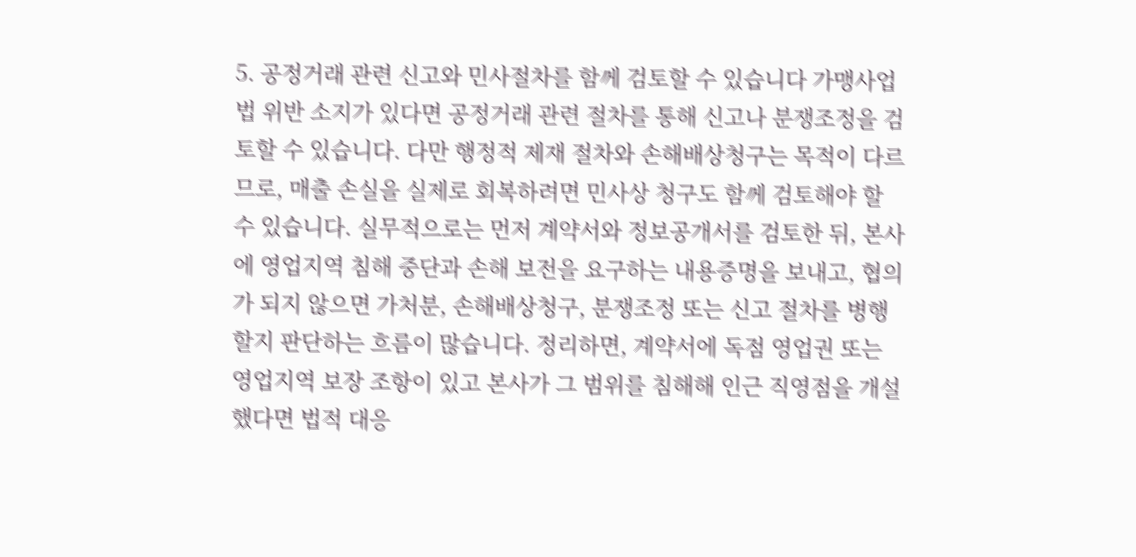5. 공정거래 관련 신고와 민사절차를 함께 검토할 수 있습니다 가맹사업법 위반 소지가 있다면 공정거래 관련 절차를 통해 신고나 분쟁조정을 검토할 수 있습니다. 다만 행정적 제재 절차와 손해배상청구는 목적이 다르므로, 매출 손실을 실제로 회복하려면 민사상 청구도 함께 검토해야 할 수 있습니다. 실무적으로는 먼저 계약서와 정보공개서를 검토한 뒤, 본사에 영업지역 침해 중단과 손해 보전을 요구하는 내용증명을 보내고, 협의가 되지 않으면 가처분, 손해배상청구, 분쟁조정 또는 신고 절차를 병행할지 판단하는 흐름이 많습니다. 정리하면, 계약서에 독점 영업권 또는 영업지역 보장 조항이 있고 본사가 그 범위를 침해해 인근 직영점을 개설했다면 법적 대응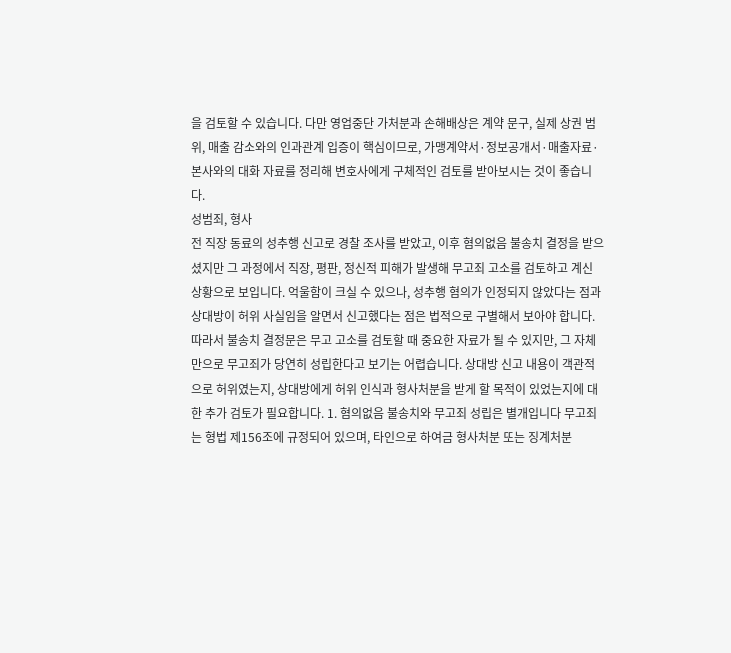을 검토할 수 있습니다. 다만 영업중단 가처분과 손해배상은 계약 문구, 실제 상권 범위, 매출 감소와의 인과관계 입증이 핵심이므로, 가맹계약서·정보공개서·매출자료·본사와의 대화 자료를 정리해 변호사에게 구체적인 검토를 받아보시는 것이 좋습니다.
성범죄, 형사
전 직장 동료의 성추행 신고로 경찰 조사를 받았고, 이후 혐의없음 불송치 결정을 받으셨지만 그 과정에서 직장, 평판, 정신적 피해가 발생해 무고죄 고소를 검토하고 계신 상황으로 보입니다. 억울함이 크실 수 있으나, 성추행 혐의가 인정되지 않았다는 점과 상대방이 허위 사실임을 알면서 신고했다는 점은 법적으로 구별해서 보아야 합니다. 따라서 불송치 결정문은 무고 고소를 검토할 때 중요한 자료가 될 수 있지만, 그 자체만으로 무고죄가 당연히 성립한다고 보기는 어렵습니다. 상대방 신고 내용이 객관적으로 허위였는지, 상대방에게 허위 인식과 형사처분을 받게 할 목적이 있었는지에 대한 추가 검토가 필요합니다. 1. 혐의없음 불송치와 무고죄 성립은 별개입니다 무고죄는 형법 제156조에 규정되어 있으며, 타인으로 하여금 형사처분 또는 징계처분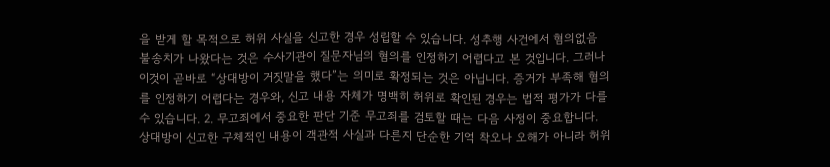을 받게 할 목적으로 허위 사실을 신고한 경우 성립할 수 있습니다. 성추행 사건에서 혐의없음 불송치가 나왔다는 것은 수사기관이 질문자님의 혐의를 인정하기 어렵다고 본 것입니다. 그러나 이것이 곧바로 “상대방이 거짓말을 했다”는 의미로 확정되는 것은 아닙니다. 증거가 부족해 혐의를 인정하기 어렵다는 경우와, 신고 내용 자체가 명백히 허위로 확인된 경우는 법적 평가가 다를 수 있습니다. 2. 무고죄에서 중요한 판단 기준 무고죄를 검토할 때는 다음 사정이 중요합니다. 상대방이 신고한 구체적인 내용이 객관적 사실과 다른지 단순한 기억 착오나 오해가 아니라 허위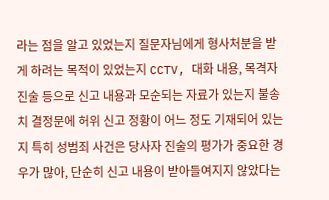라는 점을 알고 있었는지 질문자님에게 형사처분을 받게 하려는 목적이 있었는지 CCTV, 대화 내용, 목격자 진술 등으로 신고 내용과 모순되는 자료가 있는지 불송치 결정문에 허위 신고 정황이 어느 정도 기재되어 있는지 특히 성범죄 사건은 당사자 진술의 평가가 중요한 경우가 많아, 단순히 신고 내용이 받아들여지지 않았다는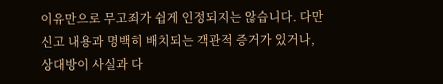이유만으로 무고죄가 쉽게 인정되지는 않습니다. 다만 신고 내용과 명백히 배치되는 객관적 증거가 있거나, 상대방이 사실과 다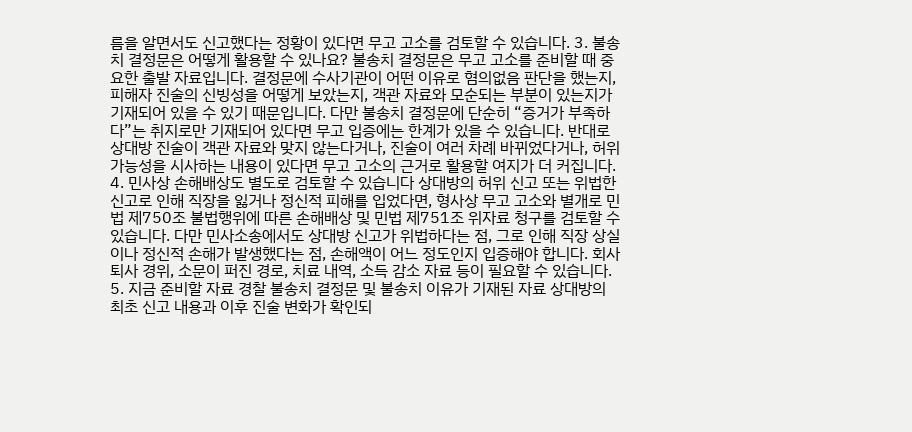름을 알면서도 신고했다는 정황이 있다면 무고 고소를 검토할 수 있습니다. 3. 불송치 결정문은 어떻게 활용할 수 있나요? 불송치 결정문은 무고 고소를 준비할 때 중요한 출발 자료입니다. 결정문에 수사기관이 어떤 이유로 혐의없음 판단을 했는지, 피해자 진술의 신빙성을 어떻게 보았는지, 객관 자료와 모순되는 부분이 있는지가 기재되어 있을 수 있기 때문입니다. 다만 불송치 결정문에 단순히 “증거가 부족하다”는 취지로만 기재되어 있다면 무고 입증에는 한계가 있을 수 있습니다. 반대로 상대방 진술이 객관 자료와 맞지 않는다거나, 진술이 여러 차례 바뀌었다거나, 허위 가능성을 시사하는 내용이 있다면 무고 고소의 근거로 활용할 여지가 더 커집니다. 4. 민사상 손해배상도 별도로 검토할 수 있습니다 상대방의 허위 신고 또는 위법한 신고로 인해 직장을 잃거나 정신적 피해를 입었다면, 형사상 무고 고소와 별개로 민법 제750조 불법행위에 따른 손해배상 및 민법 제751조 위자료 청구를 검토할 수 있습니다. 다만 민사소송에서도 상대방 신고가 위법하다는 점, 그로 인해 직장 상실이나 정신적 손해가 발생했다는 점, 손해액이 어느 정도인지 입증해야 합니다. 회사 퇴사 경위, 소문이 퍼진 경로, 치료 내역, 소득 감소 자료 등이 필요할 수 있습니다. 5. 지금 준비할 자료 경찰 불송치 결정문 및 불송치 이유가 기재된 자료 상대방의 최초 신고 내용과 이후 진술 변화가 확인되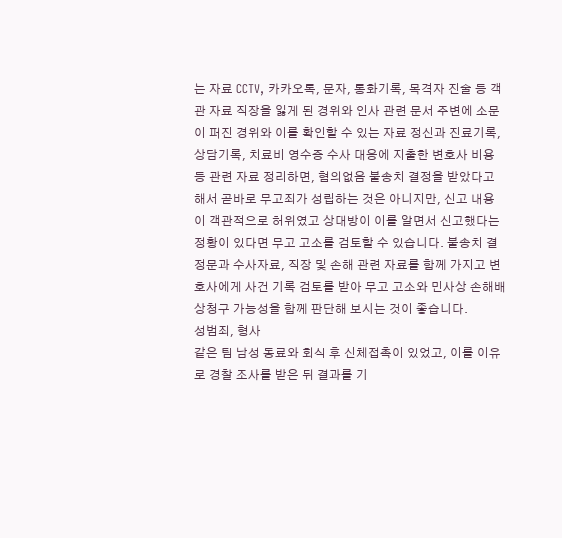는 자료 CCTV, 카카오톡, 문자, 통화기록, 목격자 진술 등 객관 자료 직장을 잃게 된 경위와 인사 관련 문서 주변에 소문이 퍼진 경위와 이를 확인할 수 있는 자료 정신과 진료기록, 상담기록, 치료비 영수증 수사 대응에 지출한 변호사 비용 등 관련 자료 정리하면, 혐의없음 불송치 결정을 받았다고 해서 곧바로 무고죄가 성립하는 것은 아니지만, 신고 내용이 객관적으로 허위였고 상대방이 이를 알면서 신고했다는 정황이 있다면 무고 고소를 검토할 수 있습니다. 불송치 결정문과 수사자료, 직장 및 손해 관련 자료를 함께 가지고 변호사에게 사건 기록 검토를 받아 무고 고소와 민사상 손해배상청구 가능성을 함께 판단해 보시는 것이 좋습니다.
성범죄, 형사
같은 팀 남성 동료와 회식 후 신체접촉이 있었고, 이를 이유로 경찰 조사를 받은 뒤 결과를 기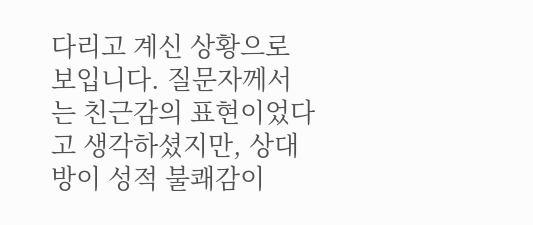다리고 계신 상황으로 보입니다. 질문자께서는 친근감의 표현이었다고 생각하셨지만, 상대방이 성적 불쾌감이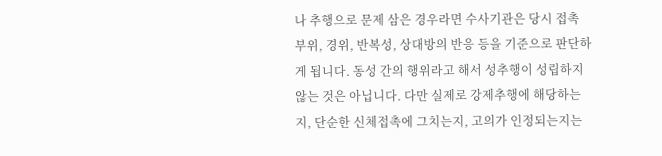나 추행으로 문제 삼은 경우라면 수사기관은 당시 접촉 부위, 경위, 반복성, 상대방의 반응 등을 기준으로 판단하게 됩니다. 동성 간의 행위라고 해서 성추행이 성립하지 않는 것은 아닙니다. 다만 실제로 강제추행에 해당하는지, 단순한 신체접촉에 그치는지, 고의가 인정되는지는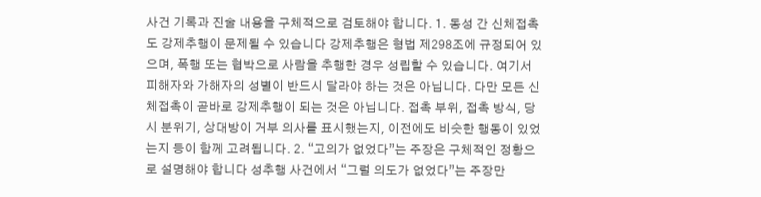사건 기록과 진술 내용을 구체적으로 검토해야 합니다. 1. 동성 간 신체접촉도 강제추행이 문제될 수 있습니다 강제추행은 형법 제298조에 규정되어 있으며, 폭행 또는 협박으로 사람을 추행한 경우 성립할 수 있습니다. 여기서 피해자와 가해자의 성별이 반드시 달라야 하는 것은 아닙니다. 다만 모든 신체접촉이 곧바로 강제추행이 되는 것은 아닙니다. 접촉 부위, 접촉 방식, 당시 분위기, 상대방이 거부 의사를 표시했는지, 이전에도 비슷한 행동이 있었는지 등이 함께 고려됩니다. 2. “고의가 없었다”는 주장은 구체적인 정황으로 설명해야 합니다 성추행 사건에서 “그럴 의도가 없었다”는 주장만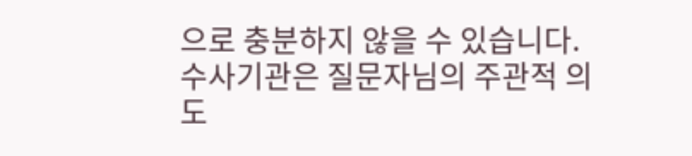으로 충분하지 않을 수 있습니다. 수사기관은 질문자님의 주관적 의도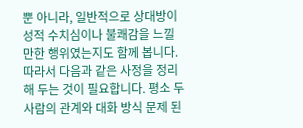뿐 아니라, 일반적으로 상대방이 성적 수치심이나 불쾌감을 느낄 만한 행위였는지도 함께 봅니다. 따라서 다음과 같은 사정을 정리해 두는 것이 필요합니다. 평소 두 사람의 관계와 대화 방식 문제 된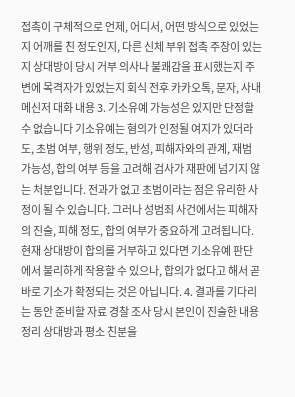접촉이 구체적으로 언제, 어디서, 어떤 방식으로 있었는지 어깨를 친 정도인지, 다른 신체 부위 접촉 주장이 있는지 상대방이 당시 거부 의사나 불쾌감을 표시했는지 주변에 목격자가 있었는지 회식 전후 카카오톡, 문자, 사내 메신저 대화 내용 3. 기소유예 가능성은 있지만 단정할 수 없습니다 기소유예는 혐의가 인정될 여지가 있더라도, 초범 여부, 행위 정도, 반성, 피해자와의 관계, 재범 가능성, 합의 여부 등을 고려해 검사가 재판에 넘기지 않는 처분입니다. 전과가 없고 초범이라는 점은 유리한 사정이 될 수 있습니다. 그러나 성범죄 사건에서는 피해자의 진술, 피해 정도, 합의 여부가 중요하게 고려됩니다. 현재 상대방이 합의를 거부하고 있다면 기소유예 판단에서 불리하게 작용할 수 있으나, 합의가 없다고 해서 곧바로 기소가 확정되는 것은 아닙니다. 4. 결과를 기다리는 동안 준비할 자료 경찰 조사 당시 본인이 진술한 내용 정리 상대방과 평소 친분을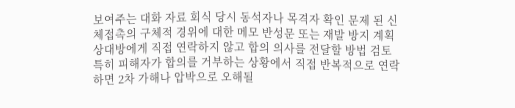보여주는 대화 자료 회식 당시 동석자나 목격자 확인 문제 된 신체접촉의 구체적 경위에 대한 메모 반성문 또는 재발 방지 계획 상대방에게 직접 연락하지 않고 합의 의사를 전달할 방법 검토 특히 피해자가 합의를 거부하는 상황에서 직접 반복적으로 연락하면 2차 가해나 압박으로 오해될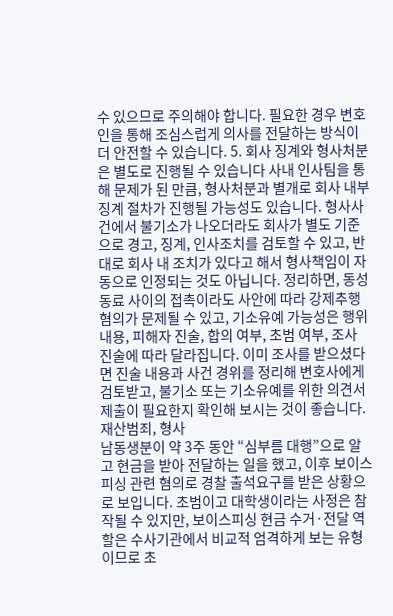수 있으므로 주의해야 합니다. 필요한 경우 변호인을 통해 조심스럽게 의사를 전달하는 방식이 더 안전할 수 있습니다. 5. 회사 징계와 형사처분은 별도로 진행될 수 있습니다 사내 인사팀을 통해 문제가 된 만큼, 형사처분과 별개로 회사 내부 징계 절차가 진행될 가능성도 있습니다. 형사사건에서 불기소가 나오더라도 회사가 별도 기준으로 경고, 징계, 인사조치를 검토할 수 있고, 반대로 회사 내 조치가 있다고 해서 형사책임이 자동으로 인정되는 것도 아닙니다. 정리하면, 동성 동료 사이의 접촉이라도 사안에 따라 강제추행 혐의가 문제될 수 있고, 기소유예 가능성은 행위 내용, 피해자 진술, 합의 여부, 초범 여부, 조사 진술에 따라 달라집니다. 이미 조사를 받으셨다면 진술 내용과 사건 경위를 정리해 변호사에게 검토받고, 불기소 또는 기소유예를 위한 의견서 제출이 필요한지 확인해 보시는 것이 좋습니다.
재산범죄, 형사
남동생분이 약 3주 동안 “심부름 대행”으로 알고 현금을 받아 전달하는 일을 했고, 이후 보이스피싱 관련 혐의로 경찰 출석요구를 받은 상황으로 보입니다. 초범이고 대학생이라는 사정은 참작될 수 있지만, 보이스피싱 현금 수거·전달 역할은 수사기관에서 비교적 엄격하게 보는 유형이므로 초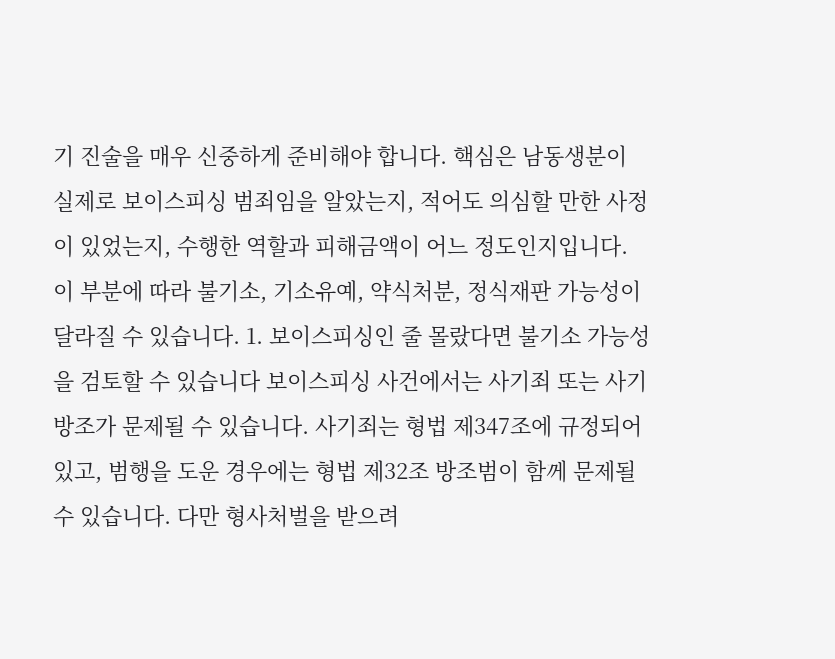기 진술을 매우 신중하게 준비해야 합니다. 핵심은 남동생분이 실제로 보이스피싱 범죄임을 알았는지, 적어도 의심할 만한 사정이 있었는지, 수행한 역할과 피해금액이 어느 정도인지입니다. 이 부분에 따라 불기소, 기소유예, 약식처분, 정식재판 가능성이 달라질 수 있습니다. 1. 보이스피싱인 줄 몰랐다면 불기소 가능성을 검토할 수 있습니다 보이스피싱 사건에서는 사기죄 또는 사기방조가 문제될 수 있습니다. 사기죄는 형법 제347조에 규정되어 있고, 범행을 도운 경우에는 형법 제32조 방조범이 함께 문제될 수 있습니다. 다만 형사처벌을 받으려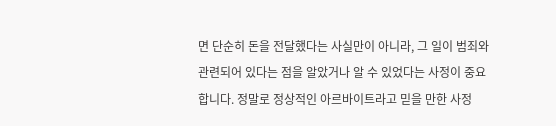면 단순히 돈을 전달했다는 사실만이 아니라, 그 일이 범죄와 관련되어 있다는 점을 알았거나 알 수 있었다는 사정이 중요합니다. 정말로 정상적인 아르바이트라고 믿을 만한 사정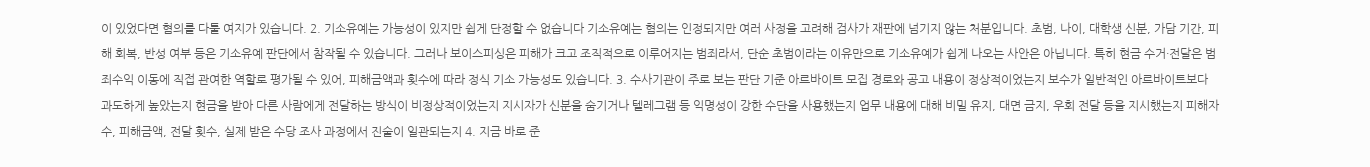이 있었다면 혐의를 다툴 여지가 있습니다. 2. 기소유예는 가능성이 있지만 쉽게 단정할 수 없습니다 기소유예는 혐의는 인정되지만 여러 사정을 고려해 검사가 재판에 넘기지 않는 처분입니다. 초범, 나이, 대학생 신분, 가담 기간, 피해 회복, 반성 여부 등은 기소유예 판단에서 참작될 수 있습니다. 그러나 보이스피싱은 피해가 크고 조직적으로 이루어지는 범죄라서, 단순 초범이라는 이유만으로 기소유예가 쉽게 나오는 사안은 아닙니다. 특히 현금 수거·전달은 범죄수익 이동에 직접 관여한 역할로 평가될 수 있어, 피해금액과 횟수에 따라 정식 기소 가능성도 있습니다. 3. 수사기관이 주로 보는 판단 기준 아르바이트 모집 경로와 공고 내용이 정상적이었는지 보수가 일반적인 아르바이트보다 과도하게 높았는지 현금을 받아 다른 사람에게 전달하는 방식이 비정상적이었는지 지시자가 신분을 숨기거나 텔레그램 등 익명성이 강한 수단을 사용했는지 업무 내용에 대해 비밀 유지, 대면 금지, 우회 전달 등을 지시했는지 피해자 수, 피해금액, 전달 횟수, 실제 받은 수당 조사 과정에서 진술이 일관되는지 4. 지금 바로 준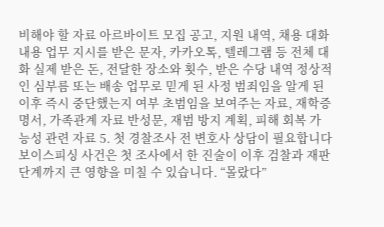비해야 할 자료 아르바이트 모집 공고, 지원 내역, 채용 대화 내용 업무 지시를 받은 문자, 카카오톡, 텔레그램 등 전체 대화 실제 받은 돈, 전달한 장소와 횟수, 받은 수당 내역 정상적인 심부름 또는 배송 업무로 믿게 된 사정 범죄임을 알게 된 이후 즉시 중단했는지 여부 초범임을 보여주는 자료, 재학증명서, 가족관계 자료 반성문, 재범 방지 계획, 피해 회복 가능성 관련 자료 5. 첫 경찰조사 전 변호사 상담이 필요합니다 보이스피싱 사건은 첫 조사에서 한 진술이 이후 검찰과 재판 단계까지 큰 영향을 미칠 수 있습니다. “몰랐다”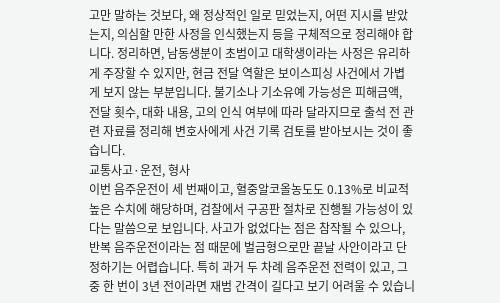고만 말하는 것보다, 왜 정상적인 일로 믿었는지, 어떤 지시를 받았는지, 의심할 만한 사정을 인식했는지 등을 구체적으로 정리해야 합니다. 정리하면, 남동생분이 초범이고 대학생이라는 사정은 유리하게 주장할 수 있지만, 현금 전달 역할은 보이스피싱 사건에서 가볍게 보지 않는 부분입니다. 불기소나 기소유예 가능성은 피해금액, 전달 횟수, 대화 내용, 고의 인식 여부에 따라 달라지므로 출석 전 관련 자료를 정리해 변호사에게 사건 기록 검토를 받아보시는 것이 좋습니다.
교통사고·운전, 형사
이번 음주운전이 세 번째이고, 혈중알코올농도도 0.13%로 비교적 높은 수치에 해당하며, 검찰에서 구공판 절차로 진행될 가능성이 있다는 말씀으로 보입니다. 사고가 없었다는 점은 참작될 수 있으나, 반복 음주운전이라는 점 때문에 벌금형으로만 끝날 사안이라고 단정하기는 어렵습니다. 특히 과거 두 차례 음주운전 전력이 있고, 그중 한 번이 3년 전이라면 재범 간격이 길다고 보기 어려울 수 있습니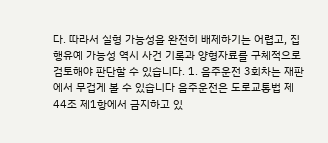다. 따라서 실형 가능성을 완전히 배제하기는 어렵고, 집행유예 가능성 역시 사건 기록과 양형자료를 구체적으로 검토해야 판단할 수 있습니다. 1. 음주운전 3회차는 재판에서 무겁게 볼 수 있습니다 음주운전은 도로교통법 제44조 제1항에서 금지하고 있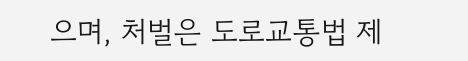으며, 처벌은 도로교통법 제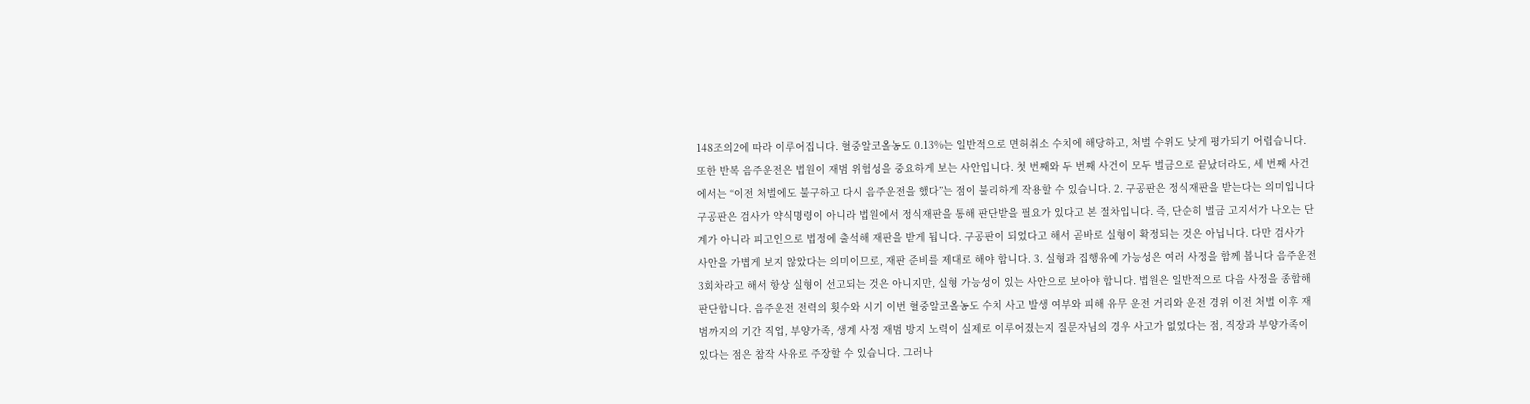148조의2에 따라 이루어집니다. 혈중알코올농도 0.13%는 일반적으로 면허취소 수치에 해당하고, 처벌 수위도 낮게 평가되기 어렵습니다. 또한 반복 음주운전은 법원이 재범 위험성을 중요하게 보는 사안입니다. 첫 번째와 두 번째 사건이 모두 벌금으로 끝났더라도, 세 번째 사건에서는 “이전 처벌에도 불구하고 다시 음주운전을 했다”는 점이 불리하게 작용할 수 있습니다. 2. 구공판은 정식재판을 받는다는 의미입니다 구공판은 검사가 약식명령이 아니라 법원에서 정식재판을 통해 판단받을 필요가 있다고 본 절차입니다. 즉, 단순히 벌금 고지서가 나오는 단계가 아니라 피고인으로 법정에 출석해 재판을 받게 됩니다. 구공판이 되었다고 해서 곧바로 실형이 확정되는 것은 아닙니다. 다만 검사가 사안을 가볍게 보지 않았다는 의미이므로, 재판 준비를 제대로 해야 합니다. 3. 실형과 집행유예 가능성은 여러 사정을 함께 봅니다 음주운전 3회차라고 해서 항상 실형이 선고되는 것은 아니지만, 실형 가능성이 있는 사안으로 보아야 합니다. 법원은 일반적으로 다음 사정을 종합해 판단합니다. 음주운전 전력의 횟수와 시기 이번 혈중알코올농도 수치 사고 발생 여부와 피해 유무 운전 거리와 운전 경위 이전 처벌 이후 재범까지의 기간 직업, 부양가족, 생계 사정 재범 방지 노력이 실제로 이루어졌는지 질문자님의 경우 사고가 없었다는 점, 직장과 부양가족이 있다는 점은 참작 사유로 주장할 수 있습니다. 그러나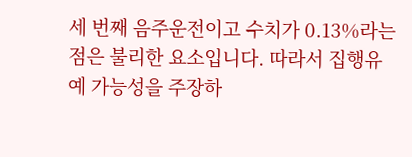세 번째 음주운전이고 수치가 0.13%라는 점은 불리한 요소입니다. 따라서 집행유예 가능성을 주장하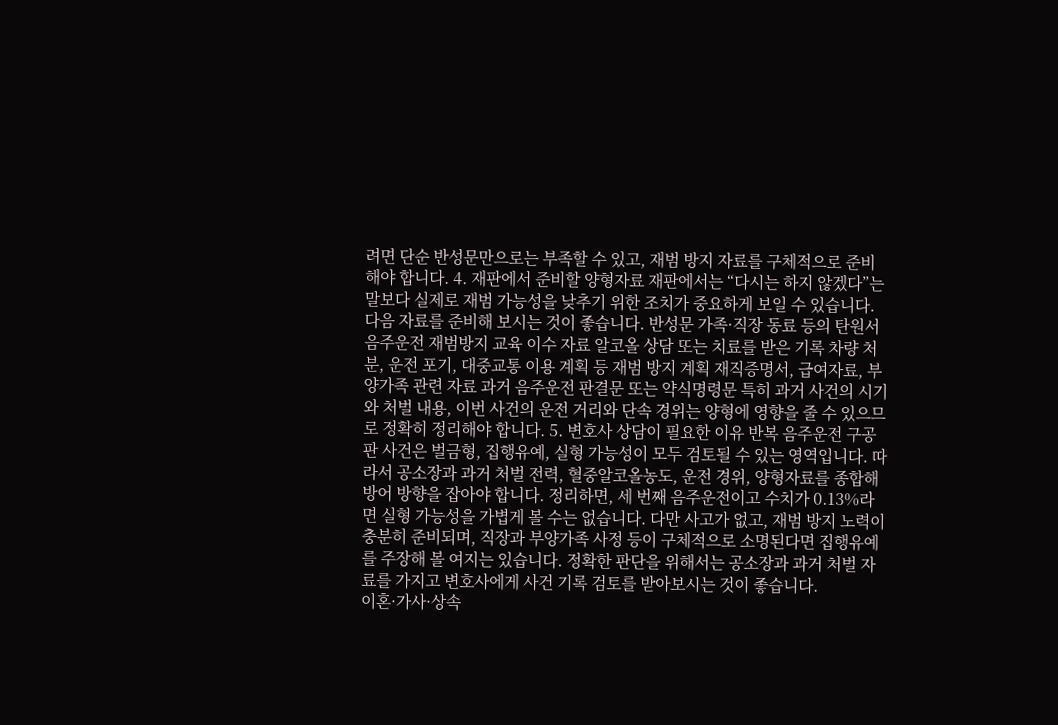려면 단순 반성문만으로는 부족할 수 있고, 재범 방지 자료를 구체적으로 준비해야 합니다. 4. 재판에서 준비할 양형자료 재판에서는 “다시는 하지 않겠다”는 말보다 실제로 재범 가능성을 낮추기 위한 조치가 중요하게 보일 수 있습니다. 다음 자료를 준비해 보시는 것이 좋습니다. 반성문 가족·직장 동료 등의 탄원서 음주운전 재범방지 교육 이수 자료 알코올 상담 또는 치료를 받은 기록 차량 처분, 운전 포기, 대중교통 이용 계획 등 재범 방지 계획 재직증명서, 급여자료, 부양가족 관련 자료 과거 음주운전 판결문 또는 약식명령문 특히 과거 사건의 시기와 처벌 내용, 이번 사건의 운전 거리와 단속 경위는 양형에 영향을 줄 수 있으므로 정확히 정리해야 합니다. 5. 변호사 상담이 필요한 이유 반복 음주운전 구공판 사건은 벌금형, 집행유예, 실형 가능성이 모두 검토될 수 있는 영역입니다. 따라서 공소장과 과거 처벌 전력, 혈중알코올농도, 운전 경위, 양형자료를 종합해 방어 방향을 잡아야 합니다. 정리하면, 세 번째 음주운전이고 수치가 0.13%라면 실형 가능성을 가볍게 볼 수는 없습니다. 다만 사고가 없고, 재범 방지 노력이 충분히 준비되며, 직장과 부양가족 사정 등이 구체적으로 소명된다면 집행유예를 주장해 볼 여지는 있습니다. 정확한 판단을 위해서는 공소장과 과거 처벌 자료를 가지고 변호사에게 사건 기록 검토를 받아보시는 것이 좋습니다.
이혼·가사·상속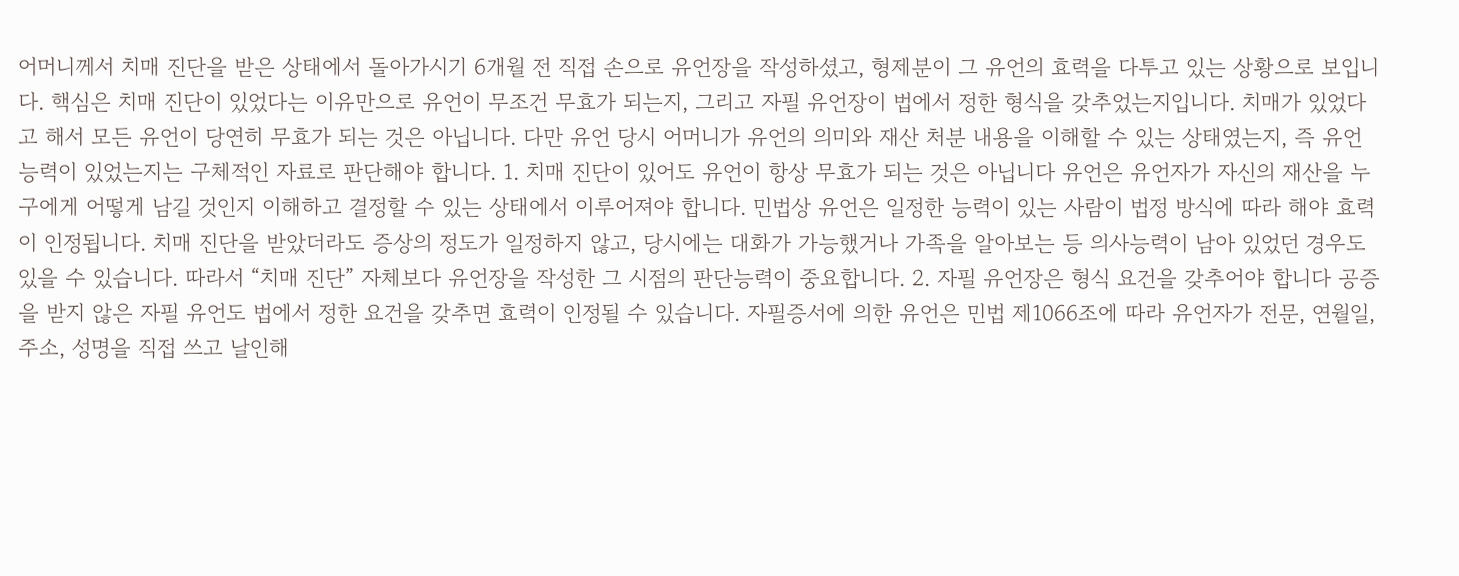어머니께서 치매 진단을 받은 상태에서 돌아가시기 6개월 전 직접 손으로 유언장을 작성하셨고, 형제분이 그 유언의 효력을 다투고 있는 상황으로 보입니다. 핵심은 치매 진단이 있었다는 이유만으로 유언이 무조건 무효가 되는지, 그리고 자필 유언장이 법에서 정한 형식을 갖추었는지입니다. 치매가 있었다고 해서 모든 유언이 당연히 무효가 되는 것은 아닙니다. 다만 유언 당시 어머니가 유언의 의미와 재산 처분 내용을 이해할 수 있는 상태였는지, 즉 유언능력이 있었는지는 구체적인 자료로 판단해야 합니다. 1. 치매 진단이 있어도 유언이 항상 무효가 되는 것은 아닙니다 유언은 유언자가 자신의 재산을 누구에게 어떻게 남길 것인지 이해하고 결정할 수 있는 상태에서 이루어져야 합니다. 민법상 유언은 일정한 능력이 있는 사람이 법정 방식에 따라 해야 효력이 인정됩니다. 치매 진단을 받았더라도 증상의 정도가 일정하지 않고, 당시에는 대화가 가능했거나 가족을 알아보는 등 의사능력이 남아 있었던 경우도 있을 수 있습니다. 따라서 “치매 진단” 자체보다 유언장을 작성한 그 시점의 판단능력이 중요합니다. 2. 자필 유언장은 형식 요건을 갖추어야 합니다 공증을 받지 않은 자필 유언도 법에서 정한 요건을 갖추면 효력이 인정될 수 있습니다. 자필증서에 의한 유언은 민법 제1066조에 따라 유언자가 전문, 연월일, 주소, 성명을 직접 쓰고 날인해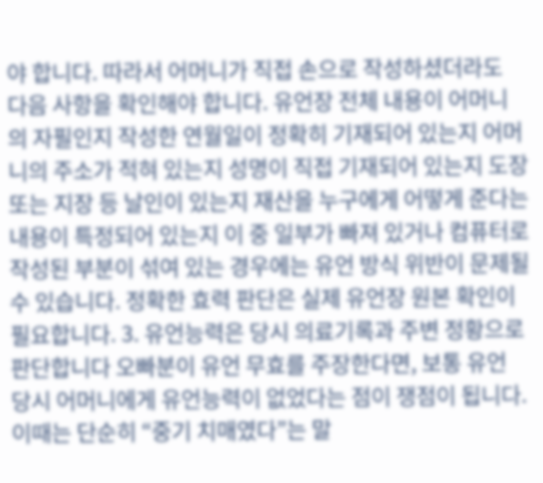야 합니다. 따라서 어머니가 직접 손으로 작성하셨더라도 다음 사항을 확인해야 합니다. 유언장 전체 내용이 어머니의 자필인지 작성한 연월일이 정확히 기재되어 있는지 어머니의 주소가 적혀 있는지 성명이 직접 기재되어 있는지 도장 또는 지장 등 날인이 있는지 재산을 누구에게 어떻게 준다는 내용이 특정되어 있는지 이 중 일부가 빠져 있거나 컴퓨터로 작성된 부분이 섞여 있는 경우에는 유언 방식 위반이 문제될 수 있습니다. 정확한 효력 판단은 실제 유언장 원본 확인이 필요합니다. 3. 유언능력은 당시 의료기록과 주변 정황으로 판단합니다 오빠분이 유언 무효를 주장한다면, 보통 유언 당시 어머니에게 유언능력이 없었다는 점이 쟁점이 됩니다. 이때는 단순히 “중기 치매였다”는 말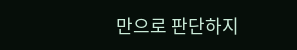만으로 판단하지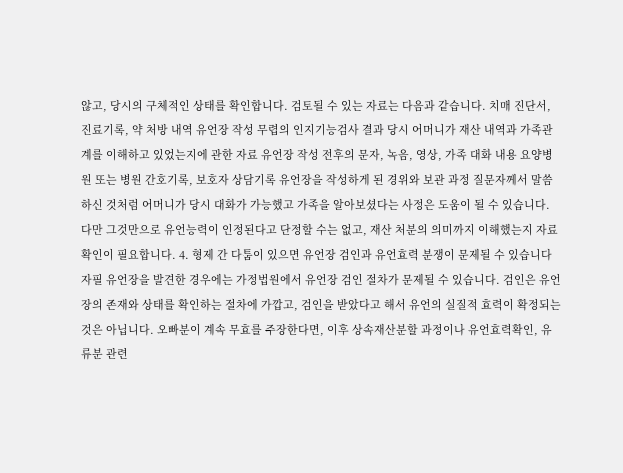않고, 당시의 구체적인 상태를 확인합니다. 검토될 수 있는 자료는 다음과 같습니다. 치매 진단서, 진료기록, 약 처방 내역 유언장 작성 무렵의 인지기능검사 결과 당시 어머니가 재산 내역과 가족관계를 이해하고 있었는지에 관한 자료 유언장 작성 전후의 문자, 녹음, 영상, 가족 대화 내용 요양병원 또는 병원 간호기록, 보호자 상담기록 유언장을 작성하게 된 경위와 보관 과정 질문자께서 말씀하신 것처럼 어머니가 당시 대화가 가능했고 가족을 알아보셨다는 사정은 도움이 될 수 있습니다. 다만 그것만으로 유언능력이 인정된다고 단정할 수는 없고, 재산 처분의 의미까지 이해했는지 자료 확인이 필요합니다. 4. 형제 간 다툼이 있으면 유언장 검인과 유언효력 분쟁이 문제될 수 있습니다 자필 유언장을 발견한 경우에는 가정법원에서 유언장 검인 절차가 문제될 수 있습니다. 검인은 유언장의 존재와 상태를 확인하는 절차에 가깝고, 검인을 받았다고 해서 유언의 실질적 효력이 확정되는 것은 아닙니다. 오빠분이 계속 무효를 주장한다면, 이후 상속재산분할 과정이나 유언효력확인, 유류분 관련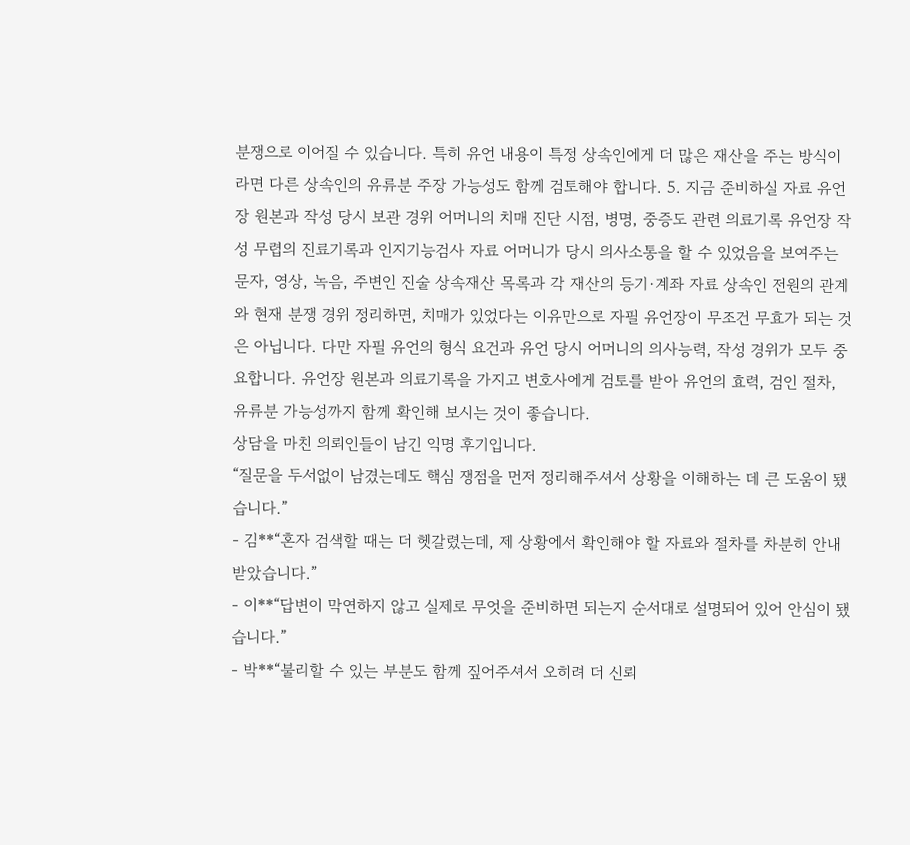분쟁으로 이어질 수 있습니다. 특히 유언 내용이 특정 상속인에게 더 많은 재산을 주는 방식이라면 다른 상속인의 유류분 주장 가능성도 함께 검토해야 합니다. 5. 지금 준비하실 자료 유언장 원본과 작성 당시 보관 경위 어머니의 치매 진단 시점, 병명, 중증도 관련 의료기록 유언장 작성 무렵의 진료기록과 인지기능검사 자료 어머니가 당시 의사소통을 할 수 있었음을 보여주는 문자, 영상, 녹음, 주변인 진술 상속재산 목록과 각 재산의 등기·계좌 자료 상속인 전원의 관계와 현재 분쟁 경위 정리하면, 치매가 있었다는 이유만으로 자필 유언장이 무조건 무효가 되는 것은 아닙니다. 다만 자필 유언의 형식 요건과 유언 당시 어머니의 의사능력, 작성 경위가 모두 중요합니다. 유언장 원본과 의료기록을 가지고 변호사에게 검토를 받아 유언의 효력, 검인 절차, 유류분 가능성까지 함께 확인해 보시는 것이 좋습니다.
상담을 마친 의뢰인들이 남긴 익명 후기입니다.
“질문을 두서없이 남겼는데도 핵심 쟁점을 먼저 정리해주셔서 상황을 이해하는 데 큰 도움이 됐습니다.”
- 김**“혼자 검색할 때는 더 헷갈렸는데, 제 상황에서 확인해야 할 자료와 절차를 차분히 안내받았습니다.”
- 이**“답변이 막연하지 않고 실제로 무엇을 준비하면 되는지 순서대로 설명되어 있어 안심이 됐습니다.”
- 박**“불리할 수 있는 부분도 함께 짚어주셔서 오히려 더 신뢰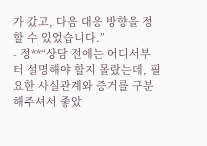가 갔고, 다음 대응 방향을 정할 수 있었습니다.”
- 정**“상담 전에는 어디서부터 설명해야 할지 몰랐는데, 필요한 사실관계와 증거를 구분해주셔서 좋았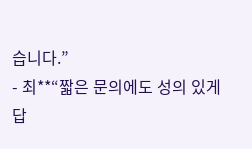습니다.”
- 최**“짧은 문의에도 성의 있게 답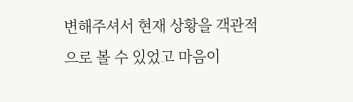변해주셔서 현재 상황을 객관적으로 볼 수 있었고 마음이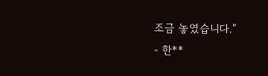조금 놓였습니다.”
- 한**